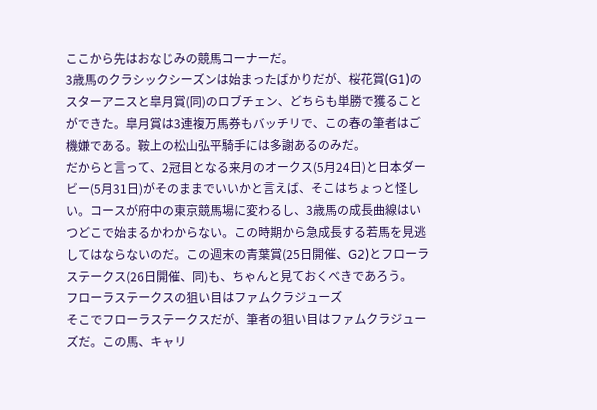ここから先はおなじみの競馬コーナーだ。
3歳馬のクラシックシーズンは始まったばかりだが、桜花賞(G1)のスターアニスと皐月賞(同)のロブチェン、どちらも単勝で獲ることができた。皐月賞は3連複万馬券もバッチリで、この春の筆者はご機嫌である。鞍上の松山弘平騎手には多謝あるのみだ。
だからと言って、2冠目となる来月のオークス(5月24日)と日本ダービー(5月31日)がそのままでいいかと言えば、そこはちょっと怪しい。コースが府中の東京競馬場に変わるし、3歳馬の成長曲線はいつどこで始まるかわからない。この時期から急成長する若馬を見逃してはならないのだ。この週末の青葉賞(25日開催、G2)とフローラステークス(26日開催、同)も、ちゃんと見ておくべきであろう。
フローラステークスの狙い目はファムクラジューズ
そこでフローラステークスだが、筆者の狙い目はファムクラジューズだ。この馬、キャリ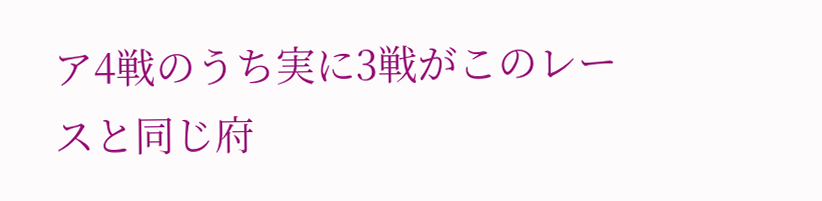ア4戦のうち実に3戦がこのレースと同じ府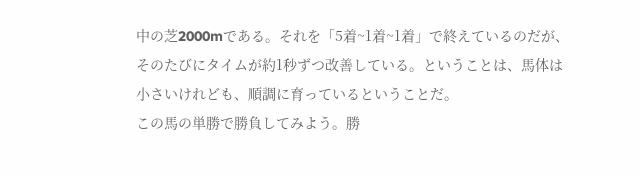中の芝2000mである。それを「5着~1着~1着」で終えているのだが、そのたびにタイムが約1秒ずつ改善している。ということは、馬体は小さいけれども、順調に育っているということだ。
この馬の単勝で勝負してみよう。勝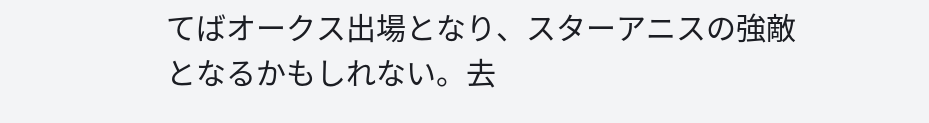てばオークス出場となり、スターアニスの強敵となるかもしれない。去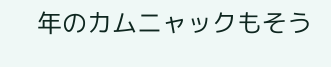年のカムニャックもそう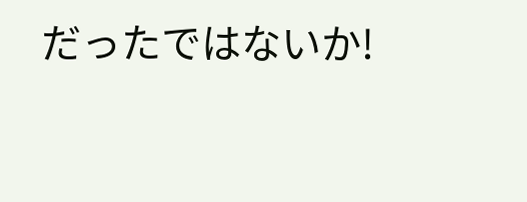だったではないか!